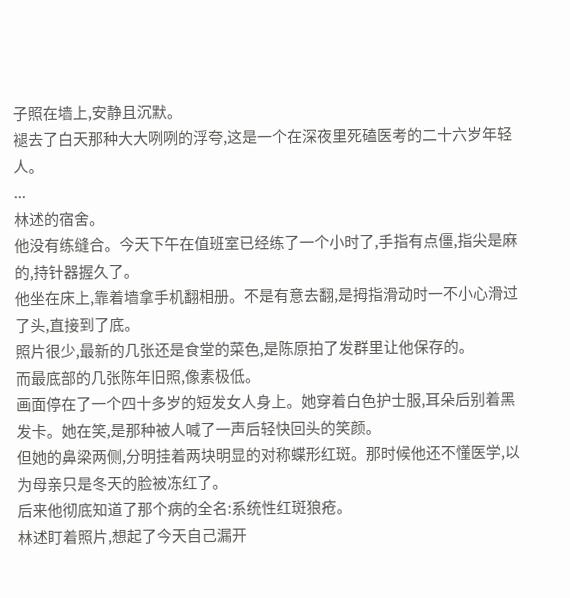子照在墙上,安静且沉默。
褪去了白天那种大大咧咧的浮夸,这是一个在深夜里死磕医考的二十六岁年轻人。
...
林述的宿舍。
他没有练缝合。今天下午在值班室已经练了一个小时了,手指有点僵,指尖是麻的,持针器握久了。
他坐在床上,靠着墙拿手机翻相册。不是有意去翻,是拇指滑动时一不小心滑过了头,直接到了底。
照片很少,最新的几张还是食堂的菜色,是陈原拍了发群里让他保存的。
而最底部的几张陈年旧照,像素极低。
画面停在了一个四十多岁的短发女人身上。她穿着白色护士服,耳朵后别着黑发卡。她在笑,是那种被人喊了一声后轻快回头的笑颜。
但她的鼻梁两侧,分明挂着两块明显的对称蝶形红斑。那时候他还不懂医学,以为母亲只是冬天的脸被冻红了。
后来他彻底知道了那个病的全名:系统性红斑狼疮。
林述盯着照片,想起了今天自己漏开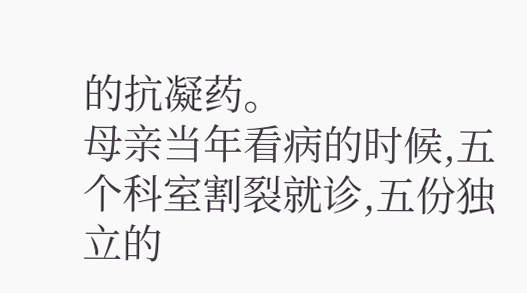的抗凝药。
母亲当年看病的时候,五个科室割裂就诊,五份独立的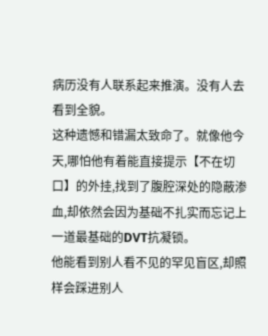病历没有人联系起来推演。没有人去看到全貌。
这种遗憾和错漏太致命了。就像他今天,哪怕他有着能直接提示【不在切口】的外挂,找到了腹腔深处的隐蔽渗血,却依然会因为基础不扎实而忘记上一道最基础的DVT抗凝锁。
他能看到别人看不见的罕见盲区,却照样会踩进别人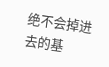绝不会掉进去的基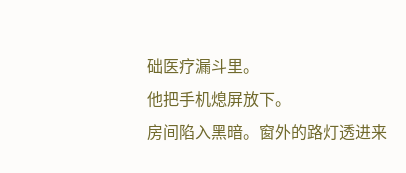础医疗漏斗里。
他把手机熄屏放下。
房间陷入黑暗。窗外的路灯透进来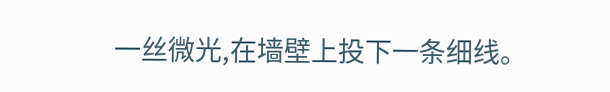一丝微光,在墙壁上投下一条细线。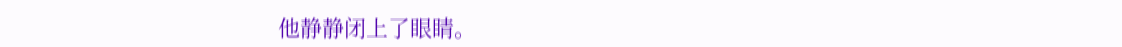他静静闭上了眼睛。